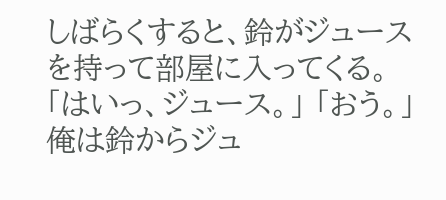しばらくすると、鈴がジュースを持って部屋に入ってくる。 「はいっ、ジュース。」 「おう。」 俺は鈴からジュ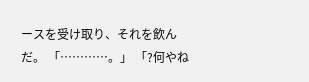ースを受け取り、それを飲んだ。 「…………。」 「?何やね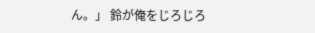ん。」 鈴が俺をじろじろ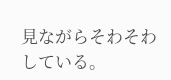見ながらそわそわしている。